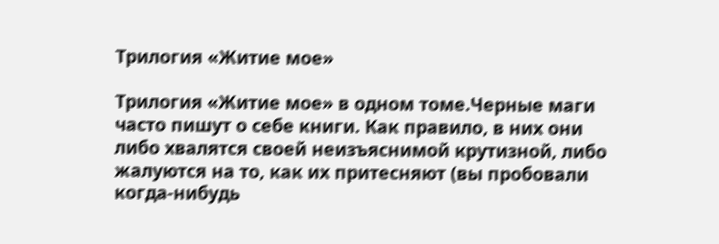Трилогия «Житие мое»

Трилогия «Житие мое» в одном томе.Черные маги часто пишут о себе книги. Как правило, в них они либо хвалятся своей неизъяснимой крутизной, либо жалуются на то, как их притесняют (вы пробовали когда-нибудь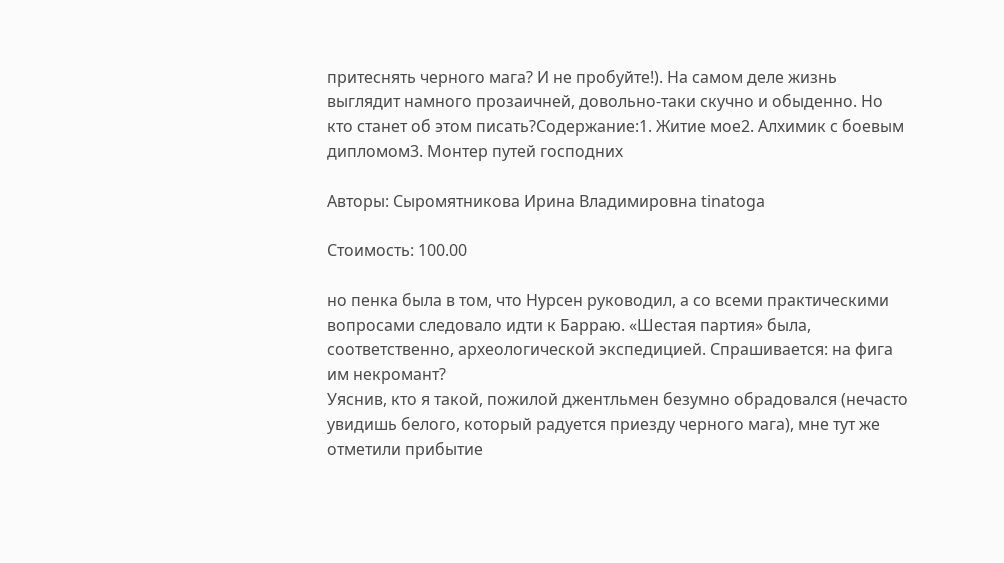притеснять черного мага? И не пробуйте!). На самом деле жизнь выглядит намного прозаичней, довольно-таки скучно и обыденно. Но кто станет об этом писать?Содержание:1. Житие мое2. Алхимик с боевым дипломом3. Монтер путей господних

Авторы: Сыромятникова Ирина Владимировна tinatoga

Стоимость: 100.00

но пенка была в том, что Нурсен руководил, а со всеми практическими вопросами следовало идти к Барраю. «Шестая партия» была, соответственно, археологической экспедицией. Спрашивается: на фига им некромант?
Уяснив, кто я такой, пожилой джентльмен безумно обрадовался (нечасто увидишь белого, который радуется приезду черного мага), мне тут же отметили прибытие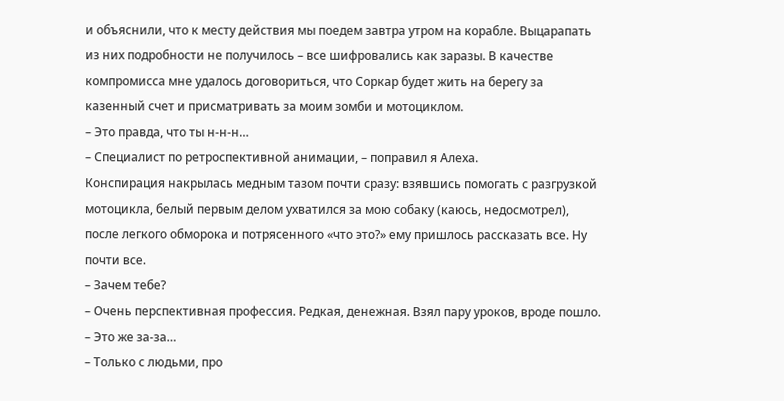и объяснили, что к месту действия мы поедем завтра утром на корабле. Выцарапать из них подробности не получилось – все шифровались как заразы. В качестве компромисса мне удалось договориться, что Соркар будет жить на берегу за казенный счет и присматривать за моим зомби и мотоциклом.
– Это правда, что ты н-н-н…
– Специалист по ретроспективной анимации, – поправил я Алеха.
Конспирация накрылась медным тазом почти сразу: взявшись помогать с разгрузкой мотоцикла, белый первым делом ухватился за мою собаку (каюсь, недосмотрел), после легкого обморока и потрясенного «что это?» ему пришлось рассказать все. Ну почти все.
– Зачем тебе?
– Очень перспективная профессия. Редкая, денежная. Взял пару уроков, вроде пошло.
– Это же за-за…
– Только с людьми, про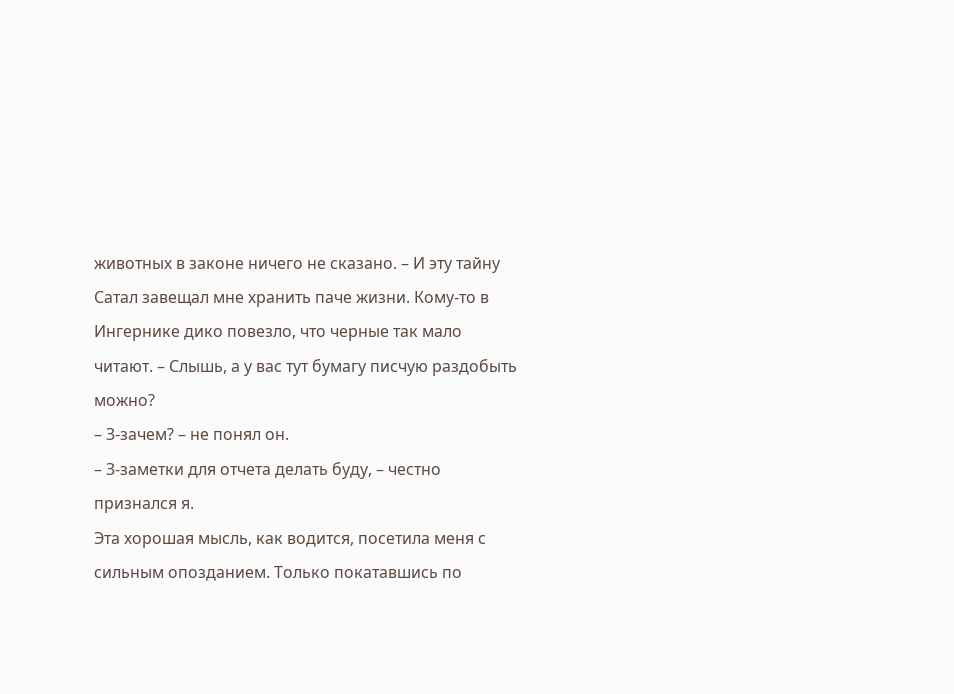животных в законе ничего не сказано. – И эту тайну Сатал завещал мне хранить паче жизни. Кому-то в Ингернике дико повезло, что черные так мало читают. – Слышь, а у вас тут бумагу писчую раздобыть можно?
– З-зачем? – не понял он.
– З-заметки для отчета делать буду, – честно признался я.
Эта хорошая мысль, как водится, посетила меня с сильным опозданием. Только покатавшись по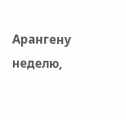Арангену неделю,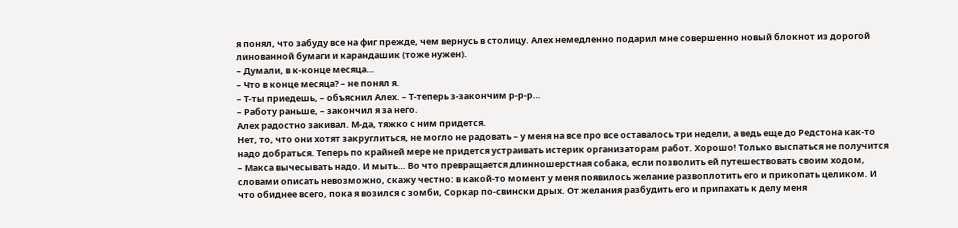я понял, что забуду все на фиг прежде, чем вернусь в столицу. Алех немедленно подарил мне совершенно новый блокнот из дорогой линованной бумаги и карандашик (тоже нужен).
– Думали, в к-конце месяца…
– Что в конце месяца? – не понял я.
– Т-ты приедешь, – объяснил Алех. – Т-теперь з-закончим р-р-р…
– Работу раньше, – закончил я за него.
Алех радостно закивал. М-да, тяжко с ним придется.
Нет, то, что они хотят закруглиться, не могло не радовать – у меня на все про все оставалось три недели, а ведь еще до Редстона как-то надо добраться. Теперь по крайней мере не придется устраивать истерик организаторам работ. Хорошо! Только выспаться не получится – Макса вычесывать надо. И мыть… Во что превращается длинношерстная собака, если позволить ей путешествовать своим ходом, словами описать невозможно, скажу честно: в какой-то момент у меня появилось желание развоплотить его и прикопать целиком. И что обиднее всего, пока я возился с зомби, Соркар по-свински дрых. От желания разбудить его и припахать к делу меня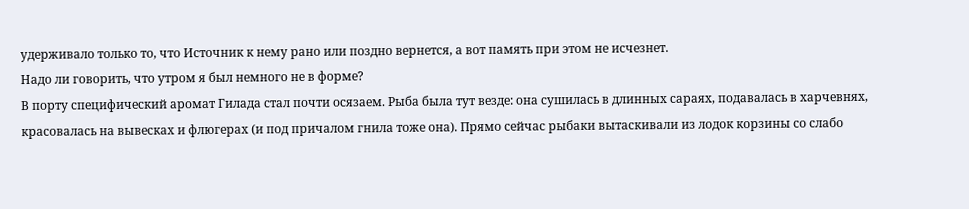удерживало только то, что Источник к нему рано или поздно вернется, а вот память при этом не исчезнет.
Надо ли говорить, что утром я был немного не в форме?
В порту специфический аромат Гилада стал почти осязаем. Рыба была тут везде: она сушилась в длинных сараях, подавалась в харчевнях, красовалась на вывесках и флюгерах (и под причалом гнила тоже она). Прямо сейчас рыбаки вытаскивали из лодок корзины со слабо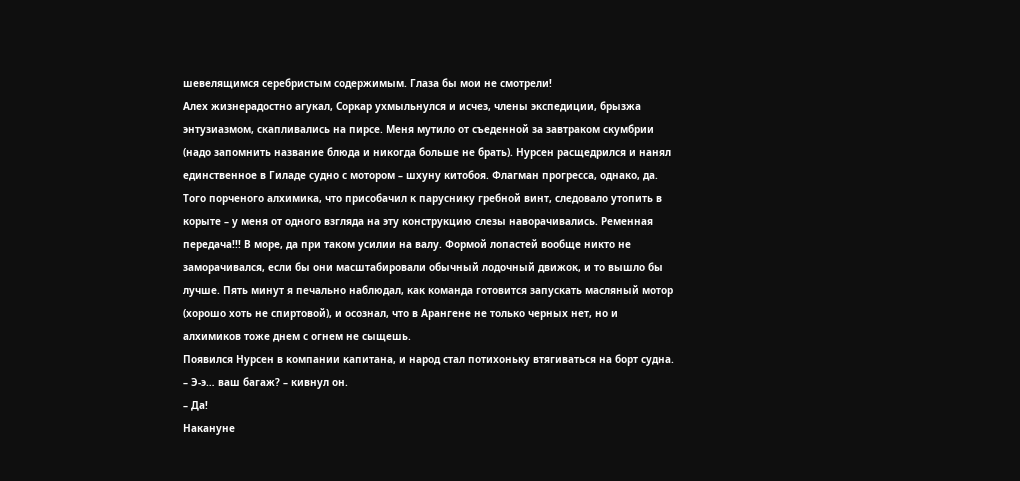шевелящимся серебристым содержимым. Глаза бы мои не смотрели!
Алех жизнерадостно агукал, Соркар ухмыльнулся и исчез, члены экспедиции, брызжа энтузиазмом, скапливались на пирсе. Меня мутило от съеденной за завтраком скумбрии (надо запомнить название блюда и никогда больше не брать). Нурсен расщедрился и нанял единственное в Гиладе судно с мотором – шхуну китобоя. Флагман прогресса, однако, да. Того порченого алхимика, что присобачил к паруснику гребной винт, следовало утопить в корыте – у меня от одного взгляда на эту конструкцию слезы наворачивались. Ременная передача!!! В море, да при таком усилии на валу. Формой лопастей вообще никто не заморачивался, если бы они масштабировали обычный лодочный движок, и то вышло бы лучше. Пять минут я печально наблюдал, как команда готовится запускать масляный мотор (хорошо хоть не спиртовой), и осознал, что в Арангене не только черных нет, но и алхимиков тоже днем с огнем не сыщешь.
Появился Нурсен в компании капитана, и народ стал потихоньку втягиваться на борт судна.
– Э-э… ваш багаж? – кивнул он.
– Да!
Накануне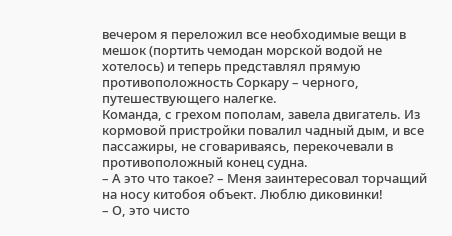вечером я переложил все необходимые вещи в мешок (портить чемодан морской водой не хотелось) и теперь представлял прямую противоположность Соркару – черного, путешествующего налегке.
Команда, с грехом пополам, завела двигатель. Из кормовой пристройки повалил чадный дым, и все пассажиры, не сговариваясь, перекочевали в противоположный конец судна.
– А это что такое? – Меня заинтересовал торчащий на носу китобоя объект. Люблю диковинки!
– О, это чисто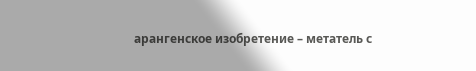арангенское изобретение – метатель с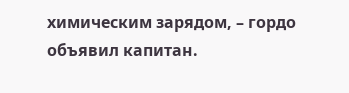химическим зарядом, – гордо объявил капитан.